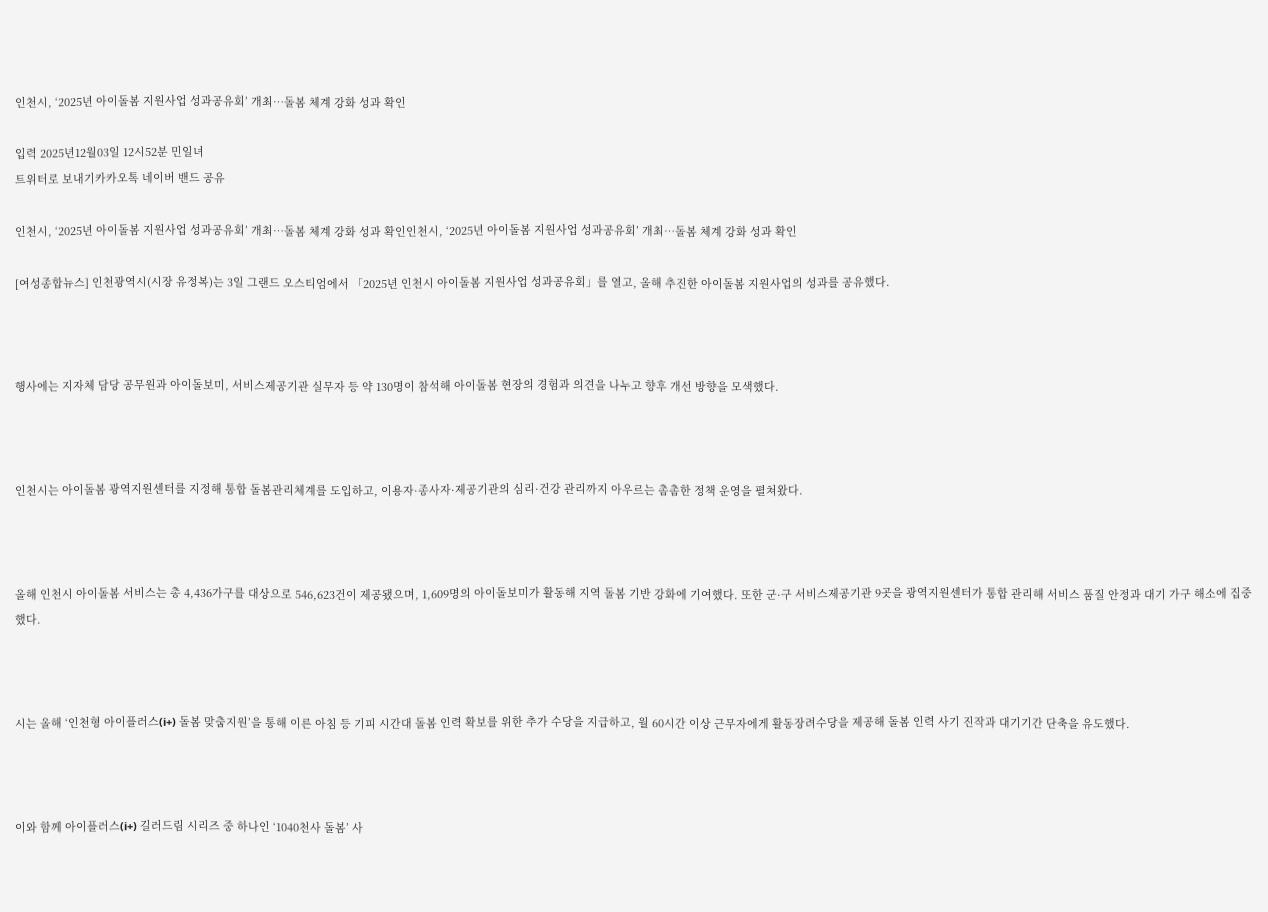인천시, ‘2025년 아이돌봄 지원사업 성과공유회’ 개최…돌봄 체계 강화 성과 확인

입력 2025년12월03일 12시52분 민일녀
트위터로 보내기카카오톡 네이버 밴드 공유

인천시, ‘2025년 아이돌봄 지원사업 성과공유회’ 개최…돌봄 체계 강화 성과 확인인천시, ‘2025년 아이돌봄 지원사업 성과공유회’ 개최…돌봄 체계 강화 성과 확인

[여성종합뉴스] 인천광역시(시장 유정복)는 3일 그랜드 오스티엄에서 「2025년 인천시 아이돌봄 지원사업 성과공유회」를 열고, 올해 추진한 아이돌봄 지원사업의 성과를 공유했다.



행사에는 지자체 담당 공무원과 아이돌보미, 서비스제공기관 실무자 등 약 130명이 참석해 아이돌봄 현장의 경험과 의견을 나누고 향후 개선 방향을 모색했다.



인천시는 아이돌봄 광역지원센터를 지정해 통합 돌봄관리체계를 도입하고, 이용자·종사자·제공기관의 심리·건강 관리까지 아우르는 촘촘한 정책 운영을 펼쳐왔다.



올해 인천시 아이돌봄 서비스는 총 4,436가구를 대상으로 546,623건이 제공됐으며, 1,609명의 아이돌보미가 활동해 지역 돌봄 기반 강화에 기여했다. 또한 군·구 서비스제공기관 9곳을 광역지원센터가 통합 관리해 서비스 품질 안정과 대기 가구 해소에 집중했다.



시는 올해 ‘인천형 아이플러스(i+) 돌봄 맞춤지원’을 통해 이른 아침 등 기피 시간대 돌봄 인력 확보를 위한 추가 수당을 지급하고, 월 60시간 이상 근무자에게 활동장려수당을 제공해 돌봄 인력 사기 진작과 대기기간 단축을 유도했다.



이와 함께 아이플러스(i+) 길러드림 시리즈 중 하나인 ‘1040천사 돌봄’ 사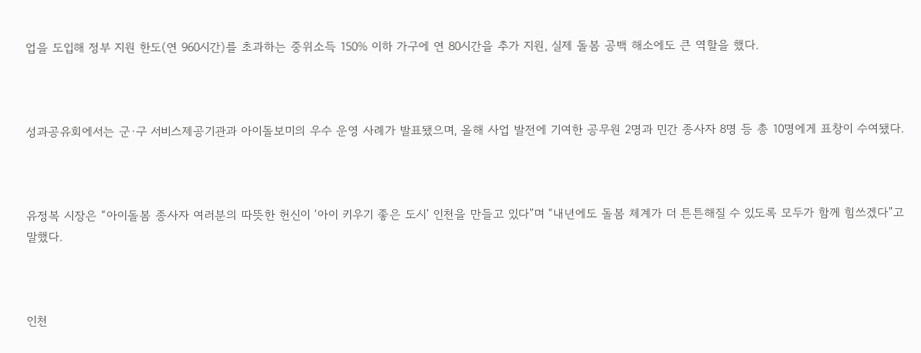업을 도입해 정부 지원 한도(연 960시간)를 초과하는 중위소득 150% 이하 가구에 연 80시간을 추가 지원, 실제 돌봄 공백 해소에도 큰 역할을 했다.



성과공유회에서는 군·구 서비스제공기관과 아이돌보미의 우수 운영 사례가 발표됐으며, 올해 사업 발전에 기여한 공무원 2명과 민간 종사자 8명 등 총 10명에게 표창이 수여됐다.



유정복 시장은 “아이돌봄 종사자 여러분의 따뜻한 헌신이 ‘아이 키우기 좋은 도시’ 인천을 만들고 있다”며 “내년에도 돌봄 체계가 더 튼튼해질 수 있도록 모두가 함께 힘쓰겠다”고 말했다.



인천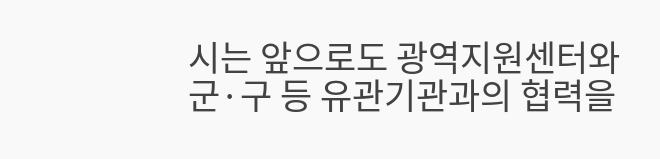시는 앞으로도 광역지원센터와 군·구 등 유관기관과의 협력을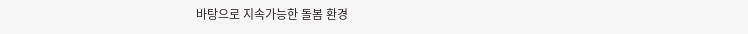바탕으로 지속가능한 돌봄 환경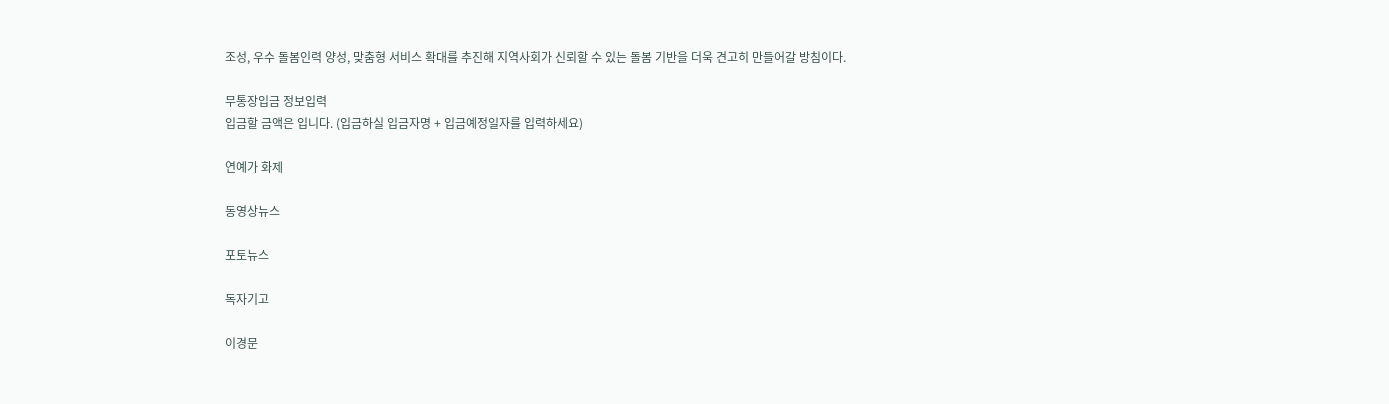조성, 우수 돌봄인력 양성, 맞춤형 서비스 확대를 추진해 지역사회가 신뢰할 수 있는 돌봄 기반을 더욱 견고히 만들어갈 방침이다.

무통장입금 정보입력
입금할 금액은 입니다. (입금하실 입금자명 + 입금예정일자를 입력하세요)

연예가 화제

동영상뉴스

포토뉴스

독자기고

이경문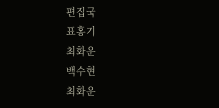편집국
표홍기
최화운
백수현
최화운